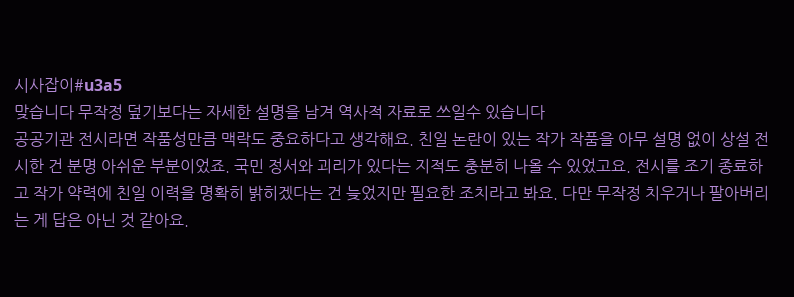시사잡이#u3a5
맞습니다 무작정 덮기보다는 자세한 설명을 남겨 역사적 자료로 쓰일수 있습니다
공공기관 전시라면 작품성만큼 맥락도 중요하다고 생각해요. 친일 논란이 있는 작가 작품을 아무 설명 없이 상설 전시한 건 분명 아쉬운 부분이었죠. 국민 정서와 괴리가 있다는 지적도 충분히 나올 수 있었고요. 전시를 조기 종료하고 작가 약력에 친일 이력을 명확히 밝히겠다는 건 늦었지만 필요한 조치라고 봐요. 다만 무작정 치우거나 팔아버리는 게 답은 아닌 것 같아요.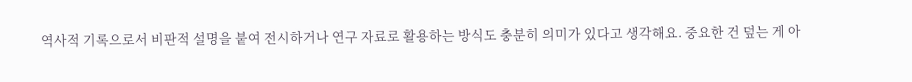역사적 기록으로서 비판적 설명을 붙여 전시하거나 연구 자료로 활용하는 방식도 충분히 의미가 있다고 생각해요. 중요한 건 덮는 게 아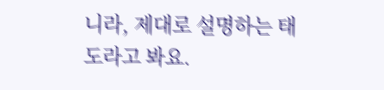니라, 제대로 설명하는 태도라고 봐요.